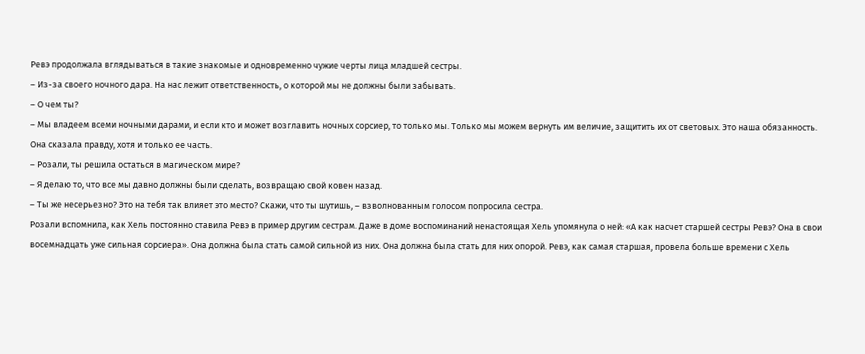Ревэ продолжала вглядываться в такие знакомые и одновременно чужие черты лица младшей сестры.
– Из-за своего ночного дара. На нас лежит ответственность, о которой мы не должны были забывать.
– О чем ты?
– Мы владеем всеми ночными дарами, и если кто и может возглавить ночных сорсиер, то только мы. Только мы можем вернуть им величие, защитить их от световых. Это наша обязанность.
Она сказала правду, хотя и только ее часть.
– Розали, ты решила остаться в магическом мире?
– Я делаю то, что все мы давно должны были сделать, возвращаю свой ковен назад.
– Ты же несерьезно? Это на тебя так влияет это место? Скажи, что ты шутишь, – взволнованным голосом попросила сестра.
Розали вспомнила, как Хель постоянно ставила Ревэ в пример другим сестрам. Даже в доме воспоминаний ненастоящая Хель упомянула о ней: «А как насчет старшей сестры Ревэ? Она в свои восемнадцать уже сильная сорсиера». Она должна была стать самой сильной из них. Она должна была стать для них опорой. Ревэ, как самая старшая, провела больше времени с Хель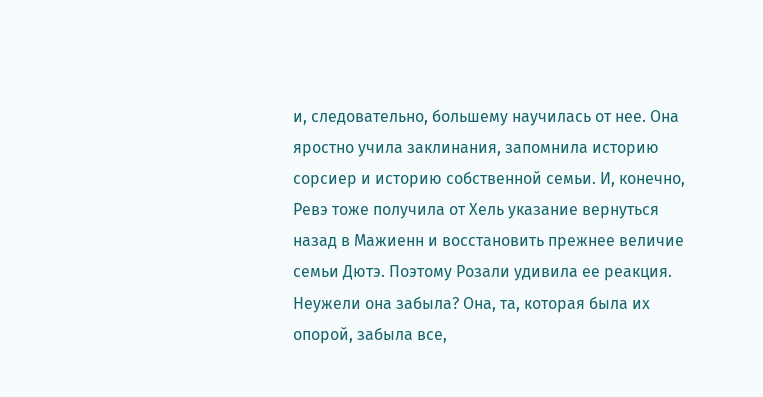и, следовательно, большему научилась от нее. Она яростно учила заклинания, запомнила историю сорсиер и историю собственной семьи. И, конечно, Ревэ тоже получила от Хель указание вернуться назад в Мажиенн и восстановить прежнее величие семьи Дютэ. Поэтому Розали удивила ее реакция. Неужели она забыла? Она, та, которая была их опорой, забыла все,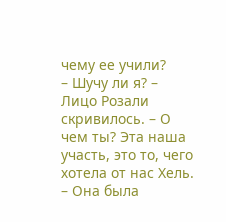чему ее учили?
– Шучу ли я? – Лицо Розали скривилось. – О чем ты? Эта наша участь, это то, чего хотела от нас Хель.
– Она была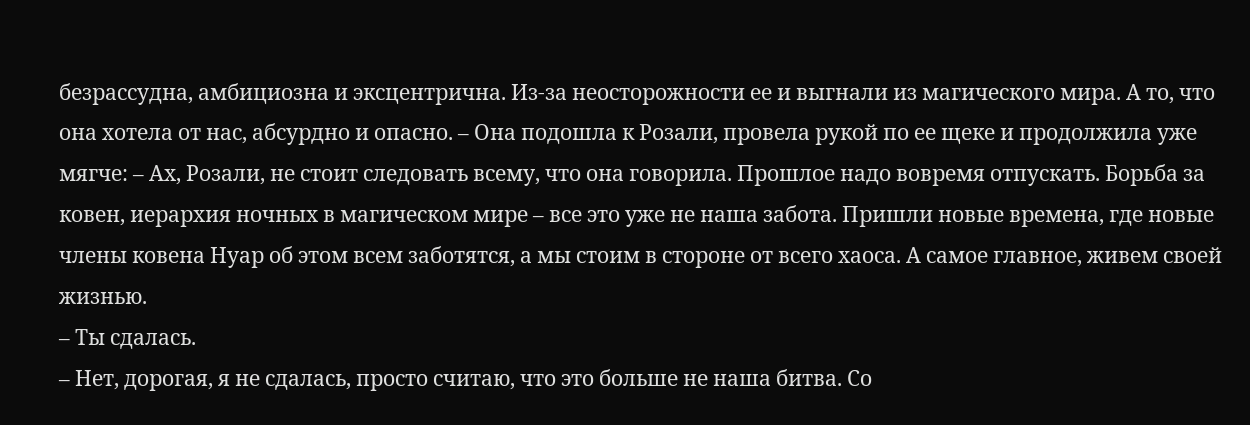безрассудна, амбициозна и эксцентрична. Из-за неосторожности ее и выгнали из магического мира. А то, что она хотела от нас, абсурдно и опасно. – Она подошла к Розали, провела рукой по ее щеке и продолжила уже мягче: – Ах, Розали, не стоит следовать всему, что она говорила. Прошлое надо вовремя отпускать. Борьба за ковен, иерархия ночных в магическом мире – все это уже не наша забота. Пришли новые времена, где новые члены ковена Нуар об этом всем заботятся, а мы стоим в стороне от всего хаоса. А самое главное, живем своей жизнью.
– Ты сдалась.
– Нет, дорогая, я не сдалась, просто считаю, что это больше не наша битва. Со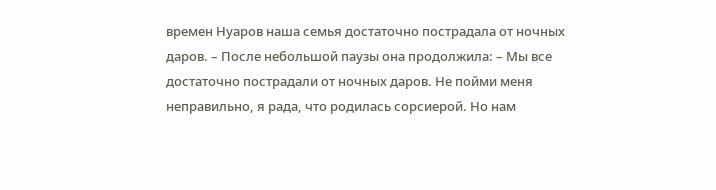времен Нуаров наша семья достаточно пострадала от ночных даров. – После небольшой паузы она продолжила: – Мы все достаточно пострадали от ночных даров. Не пойми меня неправильно, я рада, что родилась сорсиерой. Но нам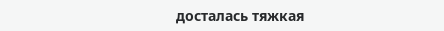досталась тяжкая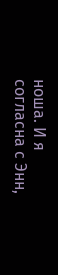ноша. И я согласна с Энн,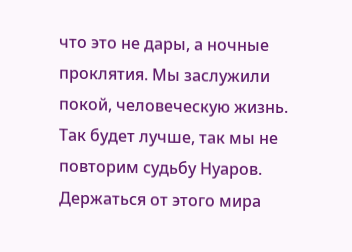что это не дары, а ночные проклятия. Мы заслужили покой, человеческую жизнь. Так будет лучше, так мы не повторим судьбу Нуаров. Держаться от этого мира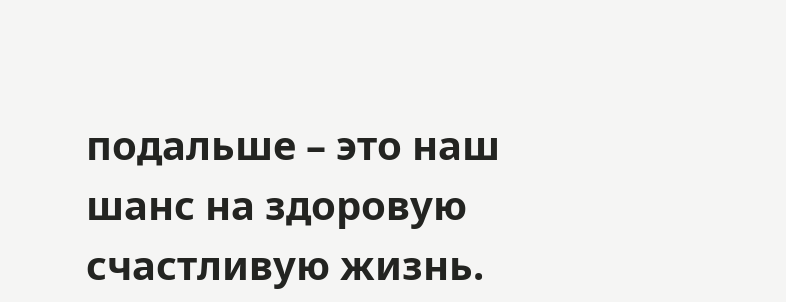подальше – это наш шанс на здоровую счастливую жизнь.